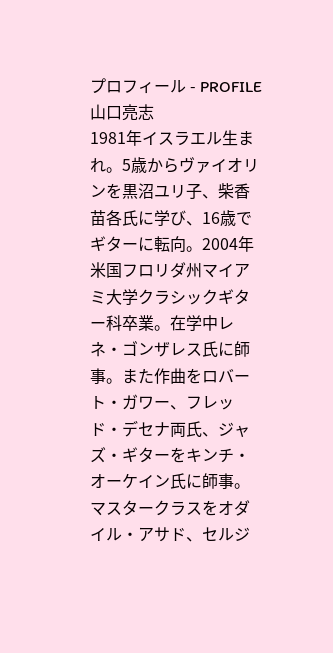プロフィール - PROFILE
山口亮志
1981年イスラエル生まれ。5歳からヴァイオリンを黒沼ユリ子、柴香苗各氏に学び、16歳でギターに転向。2004年米国フロリダ州マイアミ大学クラシックギター科卒業。在学中レネ・ゴンザレス氏に師事。また作曲をロバート・ガワー、フレッド・デセナ両氏、ジャズ・ギターをキンチ・オーケイン氏に師事。マスタークラスをオダイル・アサド、セルジ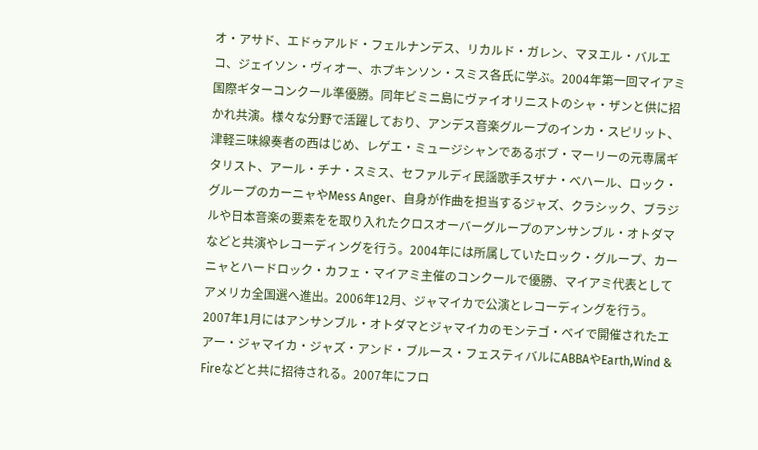オ・アサド、エドゥアルド・フェルナンデス、リカルド・ガレン、マヌエル・バルエコ、ジェイソン・ヴィオー、ホプキンソン・スミス各氏に学ぶ。2004年第一回マイアミ国際ギターコンクール準優勝。同年ビミニ島にヴァイオリニストのシャ・ザンと供に招かれ共演。様々な分野で活躍しており、アンデス音楽グループのインカ・スピリット、津軽三味線奏者の西はじめ、レゲエ・ミュージシャンであるボブ・マーリーの元専属ギタリスト、アール・チナ・スミス、セファルディ民謡歌手スザナ・ベハール、ロック・グループのカーニャやMess Anger、自身が作曲を担当するジャズ、クラシック、ブラジルや日本音楽の要素をを取り入れたクロスオーバーグループのアンサンブル・オトダマなどと共演やレコーディングを行う。2004年には所属していたロック・グループ、カーニャとハードロック・カフェ・マイアミ主催のコンクールで優勝、マイアミ代表としてアメリカ全国選へ進出。2006年12月、ジャマイカで公演とレコーディングを行う。2007年1月にはアンサンブル・オトダマとジャマイカのモンテゴ・ベイで開催されたエアー・ジャマイカ・ジャズ・アンド・ブルース・フェスティバルにABBAやEarth,Wind & Fireなどと共に招待される。2007年にフロ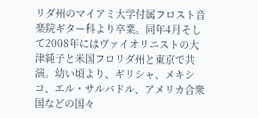リダ州のマイアミ大学付属フロスト音楽院ギター科より卒業。同年4月そして2008年にはヴァイオリニストの大津純子と米国フロリダ州と東京で共演。幼い頃より、ギリシャ、メキシコ、エル・サルバドル、アメリカ合衆国などの国々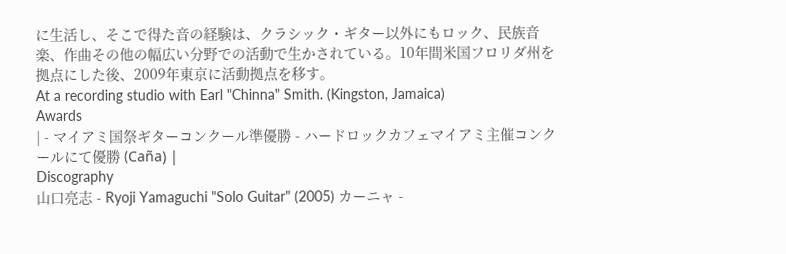に生活し、そこで得た音の経験は、クラシック・ギター以外にもロック、民族音楽、作曲その他の幅広い分野での活動で生かされている。10年間米国フロリダ州を拠点にした後、2009年東京に活動拠点を移す。
At a recording studio with Earl "Chinna" Smith. (Kingston, Jamaica)
Awards
| - マイアミ国祭ギターコンクール準優勝 - ハードロックカフェマイアミ主催コンクールにて優勝 (Caña) |
Discography
山口亮志 - Ryoji Yamaguchi "Solo Guitar" (2005) カーニャ -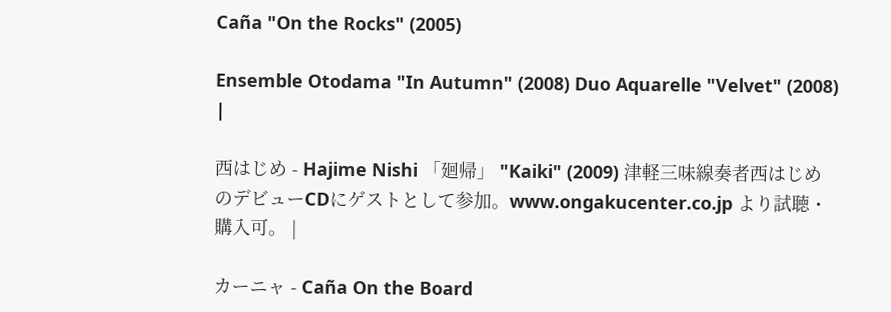Caña "On the Rocks" (2005)

Ensemble Otodama "In Autumn" (2008) Duo Aquarelle "Velvet" (2008) |

西はじめ - Hajime Nishi 「廻帰」 "Kaiki" (2009) 津軽三味線奏者西はじめのデビューCDにゲストとして参加。www.ongakucenter.co.jp より試聴・購入可。 |

カーニャ - Caña On the Board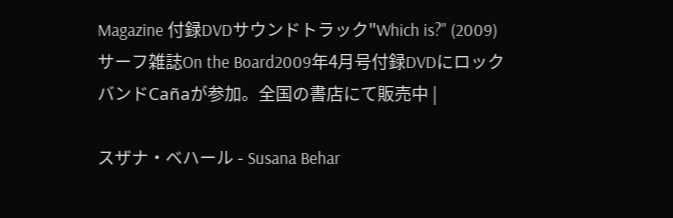Magazine 付録DVDサウンドトラック"Which is?" (2009) サーフ雑誌On the Board2009年4月号付録DVDにロックバンドCañaが参加。全国の書店にて販売中 |

スザナ・ベハール - Susana Behar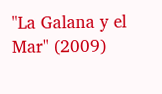"La Galana y el Mar" (2009)